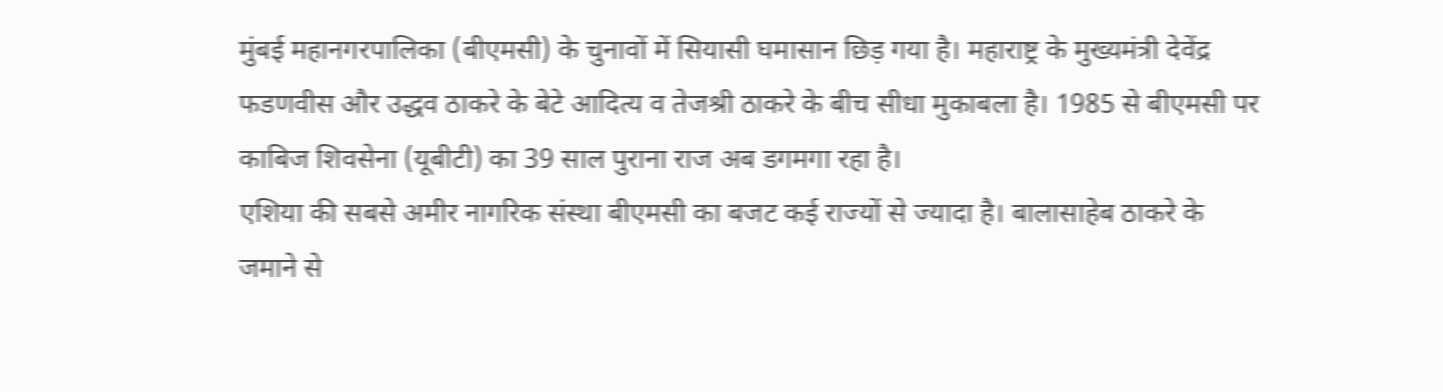मुंबई महानगरपालिका (बीएमसी) के चुनावों में सियासी घमासान छिड़ गया है। महाराष्ट्र के मुख्यमंत्री देवेंद्र फडणवीस और उद्धव ठाकरे के बेटे आदित्य व तेजश्री ठाकरे के बीच सीधा मुकाबला है। 1985 से बीएमसी पर काबिज शिवसेना (यूबीटी) का 39 साल पुराना राज अब डगमगा रहा है।
एशिया की सबसे अमीर नागरिक संस्था बीएमसी का बजट कई राज्यों से ज्यादा है। बालासाहेब ठाकरे के जमाने से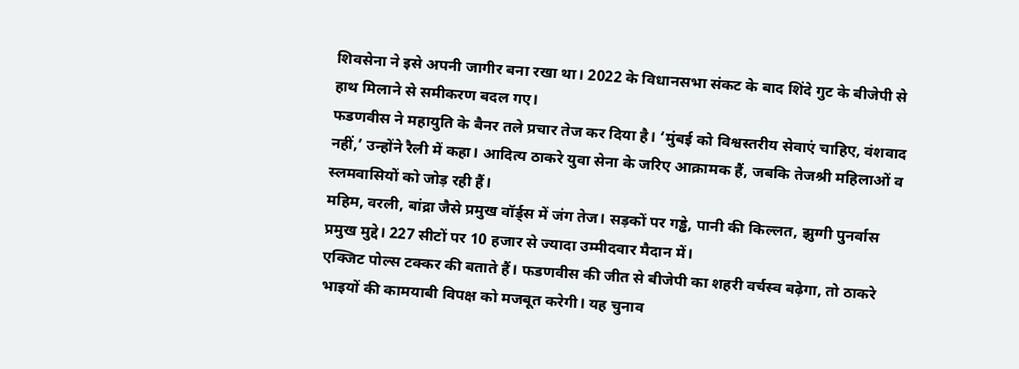शिवसेना ने इसे अपनी जागीर बना रखा था। 2022 के विधानसभा संकट के बाद शिंदे गुट के बीजेपी से हाथ मिलाने से समीकरण बदल गए।
फडणवीस ने महायुति के बैनर तले प्रचार तेज कर दिया है। ‘मुंबई को विश्वस्तरीय सेवाएं चाहिए, वंशवाद नहीं,’ उन्होंने रैली में कहा। आदित्य ठाकरे युवा सेना के जरिए आक्रामक हैं, जबकि तेजश्री महिलाओं व स्लमवासियों को जोड़ रही हैं।
महिम, वरली, बांद्रा जैसे प्रमुख वॉर्ड्स में जंग तेज। सड़कों पर गड्ढे, पानी की किल्लत, झुग्गी पुनर्वास प्रमुख मुद्दे। 227 सीटों पर 10 हजार से ज्यादा उम्मीदवार मैदान में।
एक्जिट पोल्स टक्कर की बताते हैं। फडणवीस की जीत से बीजेपी का शहरी वर्चस्व बढ़ेगा, तो ठाकरे भाइयों की कामयाबी विपक्ष को मजबूत करेगी। यह चुनाव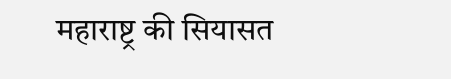महाराष्ट्र की सियासत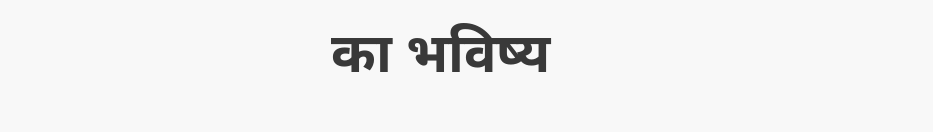का भविष्य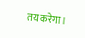तय करेगा।